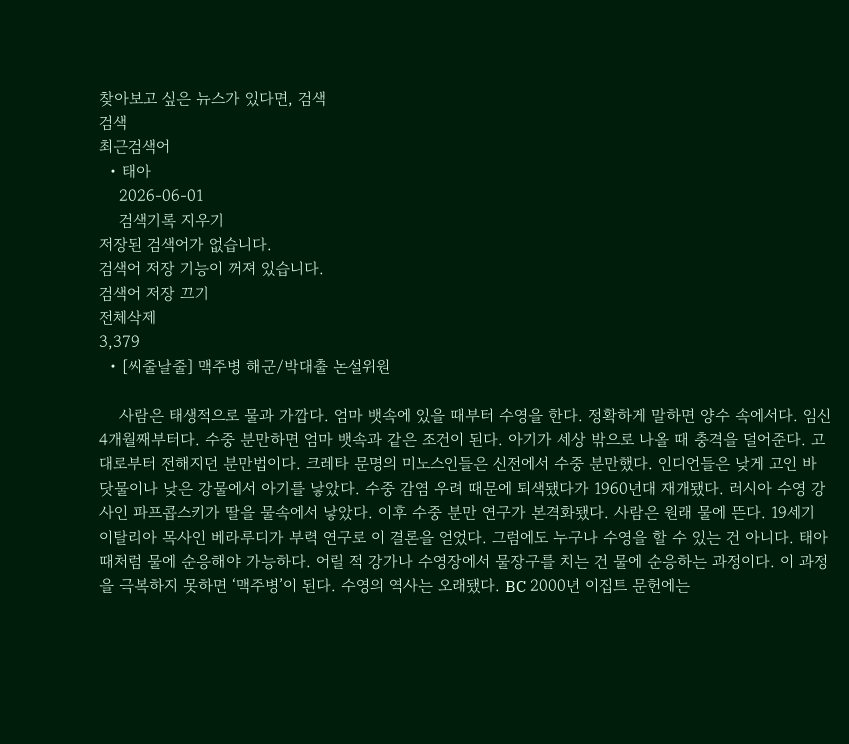찾아보고 싶은 뉴스가 있다면, 검색
검색
최근검색어
  • 태아
    2026-06-01
    검색기록 지우기
저장된 검색어가 없습니다.
검색어 저장 기능이 꺼져 있습니다.
검색어 저장 끄기
전체삭제
3,379
  • [씨줄날줄] 맥주병 해군/박대출 논설위원

    사람은 태생적으로 물과 가깝다. 엄마 뱃속에 있을 때부터 수영을 한다. 정확하게 말하면 양수 속에서다. 임신 4개월째부터다. 수중 분만하면 엄마 뱃속과 같은 조건이 된다. 아기가 세상 밖으로 나올 때 충격을 덜어준다. 고대로부터 전해지던 분만법이다. 크레타 문명의 미노스인들은 신전에서 수중 분만했다. 인디언들은 낮게 고인 바닷물이나 낮은 강물에서 아기를 낳았다. 수중 감염 우려 때문에 퇴색됐다가 1960년대 재개됐다. 러시아 수영 강사인 파프콥스키가 딸을 물속에서 낳았다. 이후 수중 분만 연구가 본격화됐다. 사람은 원래 물에 뜬다. 19세기 이탈리아 목사인 베라루디가 부력 연구로 이 결론을 얻었다. 그럼에도 누구나 수영을 할 수 있는 건 아니다. 태아 때처럼 물에 순응해야 가능하다. 어릴 적 강가나 수영장에서 물장구를 치는 건 물에 순응하는 과정이다. 이 과정을 극복하지 못하면 ‘맥주병’이 된다. 수영의 역사는 오래됐다. BC 2000년 이집트 문헌에는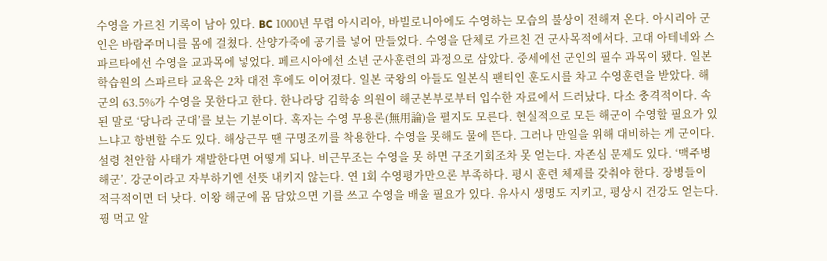수영을 가르친 기록이 남아 있다. BC 1000년 무렵 아시리아, 바빌로니아에도 수영하는 모습의 불상이 전해져 온다. 아시리아 군인은 바람주머니를 몸에 걸쳤다. 산양가죽에 공기를 넣어 만들었다. 수영을 단체로 가르친 건 군사목적에서다. 고대 아테네와 스파르타에선 수영을 교과목에 넣었다. 페르시아에선 소년 군사훈련의 과정으로 삼았다. 중세에선 군인의 필수 과목이 됐다. 일본 학습원의 스파르타 교육은 2차 대전 후에도 이어졌다. 일본 국왕의 아들도 일본식 팬티인 훈도시를 차고 수영훈련을 받았다. 해군의 63.5%가 수영을 못한다고 한다. 한나라당 김학송 의원이 해군본부로부터 입수한 자료에서 드러났다. 다소 충격적이다. 속된 말로 ‘당나라 군대’를 보는 기분이다. 혹자는 수영 무용론(無用論)을 펼지도 모른다. 현실적으로 모든 해군이 수영할 필요가 있느냐고 항변할 수도 있다. 해상근무 땐 구명조끼를 착용한다. 수영을 못해도 물에 뜬다. 그러나 만일을 위해 대비하는 게 군이다. 설령 천안함 사태가 재발한다면 어떻게 되나. 비근무조는 수영을 못 하면 구조기회조차 못 얻는다. 자존심 문제도 있다. ‘맥주병 해군’. 강군이라고 자부하기엔 선뜻 내키지 않는다. 연 1회 수영평가만으론 부족하다. 평시 훈련 체제를 갖춰야 한다. 장병들이 적극적이면 더 낫다. 이왕 해군에 몸 담았으면 기를 쓰고 수영을 배울 필요가 있다. 유사시 생명도 지키고, 평상시 건강도 얻는다. 꿩 먹고 알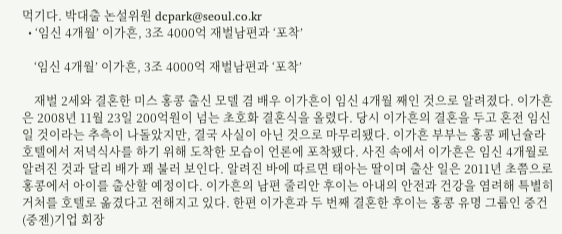먹기다. 박대출 논설위원 dcpark@seoul.co.kr
  • ‘임신 4개월’ 이가흔, 3조 4000억 재벌남편과 ‘포착’

    ‘임신 4개월’ 이가흔, 3조 4000억 재벌남편과 ‘포착’

    재벌 2세와 결혼한 미스 홍콩 출신 모델 겸 배우 이가흔이 임신 4개월 째인 것으로 알려졌다. 이가흔은 2008년 11월 23일 200억원이 넘는 초호화 결혼식을 올렸다. 당시 이가흔의 결혼을 두고 혼전 임신일 것이라는 추측이 나돌았지만, 결국 사실이 아닌 것으로 마무리됐다. 이가흔 부부는 홍콩 페닌슐라 호텔에서 저녁식사를 하기 위해 도착한 모습이 언론에 포착됐다. 사진 속에서 이가흔은 임신 4개월로 알려진 것과 달리 배가 꽤 불러 보인다. 알려진 바에 따르면 태아는 딸이며 출산 일은 2011년 초쯤으로 홍콩에서 아이를 출산할 예정이다. 이가흔의 남편 줄리안 후이는 아내의 안전과 건강을 염려해 특별히 거처를 호텔로 옮겼다고 전해지고 있다. 한편 이가흔과 두 번째 결혼한 후이는 홍콩 유명 그룹인 중건(중젠)기업 회장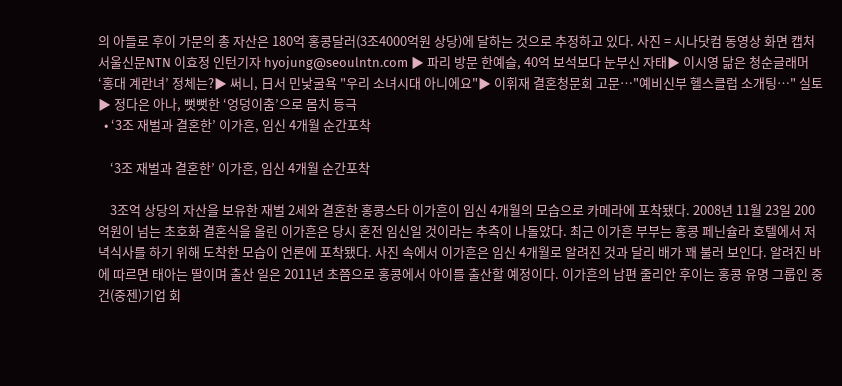의 아들로 후이 가문의 총 자산은 180억 홍콩달러(3조4000억원 상당)에 달하는 것으로 추정하고 있다. 사진 = 시나닷컴 동영상 화면 캡처 서울신문NTN 이효정 인턴기자 hyojung@seoulntn.com ▶ 파리 방문 한예슬, 40억 보석보다 눈부신 자태▶ 이시영 닮은 청순글래머 ‘홍대 계란녀’ 정체는?▶ 써니, 日서 민낯굴욕 "우리 소녀시대 아니에요"▶ 이휘재 결혼청문회 고문…"예비신부 헬스클럽 소개팅…" 실토▶ 정다은 아나, 뻣뻣한 ‘엉덩이춤’으로 몸치 등극
  • ‘3조 재벌과 결혼한’ 이가흔, 임신 4개월 순간포착

    ‘3조 재벌과 결혼한’ 이가흔, 임신 4개월 순간포착

    3조억 상당의 자산을 보유한 재벌 2세와 결혼한 홍콩스타 이가흔이 임신 4개월의 모습으로 카메라에 포착됐다. 2008년 11월 23일 200억원이 넘는 초호화 결혼식을 올린 이가흔은 당시 혼전 임신일 것이라는 추측이 나돌았다. 최근 이가흔 부부는 홍콩 페닌슐라 호텔에서 저녁식사를 하기 위해 도착한 모습이 언론에 포착됐다. 사진 속에서 이가흔은 임신 4개월로 알려진 것과 달리 배가 꽤 불러 보인다. 알려진 바에 따르면 태아는 딸이며 출산 일은 2011년 초쯤으로 홍콩에서 아이를 출산할 예정이다. 이가흔의 남편 줄리안 후이는 홍콩 유명 그룹인 중건(중젠)기업 회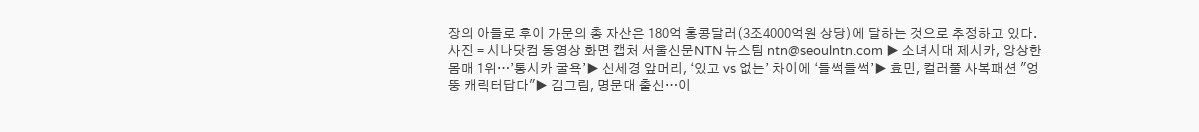장의 아들로 후이 가문의 총 자산은 180억 홍콩달러(3조4000억원 상당)에 달하는 것으로 추정하고 있다. 사진 = 시나닷컴 동영상 화면 캡처 서울신문NTN 뉴스팀 ntn@seoulntn.com ▶ 소녀시대 제시카, 앙상한 몸매 1위…’통시카 굴욕’▶ 신세경 앞머리, ‘있고 vs 없는’ 차이에 ‘들썩들썩’▶ 효민, 컬러풀 사복패션 "엉뚱 캐릭터답다"▶ 김그림, 명문대 출신…이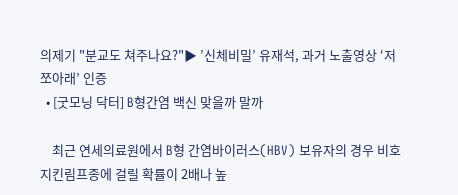의제기 "분교도 쳐주나요?"▶ ’신체비밀’ 유재석, 과거 노출영상 ‘저쪼아래’ 인증
  • [굿모닝 닥터] B형간염 백신 맞을까 말까

    최근 연세의료원에서 B형 간염바이러스(HBV) 보유자의 경우 비호지킨림프종에 걸릴 확률이 2배나 높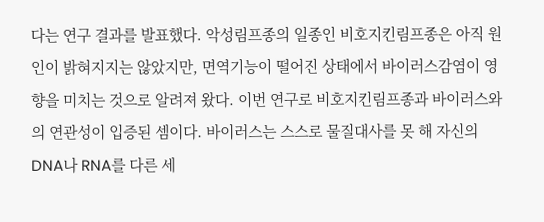다는 연구 결과를 발표했다. 악성림프종의 일종인 비호지킨림프종은 아직 원인이 밝혀지지는 않았지만, 면역기능이 떨어진 상태에서 바이러스감염이 영향을 미치는 것으로 알려져 왔다. 이번 연구로 비호지킨림프종과 바이러스와의 연관성이 입증된 셈이다. 바이러스는 스스로 물질대사를 못 해 자신의 DNA나 RNA를 다른 세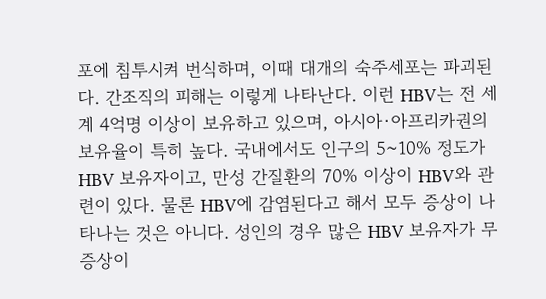포에 침투시켜 번식하며, 이때 대개의 숙주세포는 파괴된다. 간조직의 피해는 이렇게 나타난다. 이런 HBV는 전 세계 4억명 이상이 보유하고 있으며, 아시아·아프리카권의 보유율이 특히 높다. 국내에서도 인구의 5~10% 정도가 HBV 보유자이고, 만성 간질환의 70% 이상이 HBV와 관련이 있다. 물론 HBV에 감염된다고 해서 모두 증상이 나타나는 것은 아니다. 성인의 경우 많은 HBV 보유자가 무증상이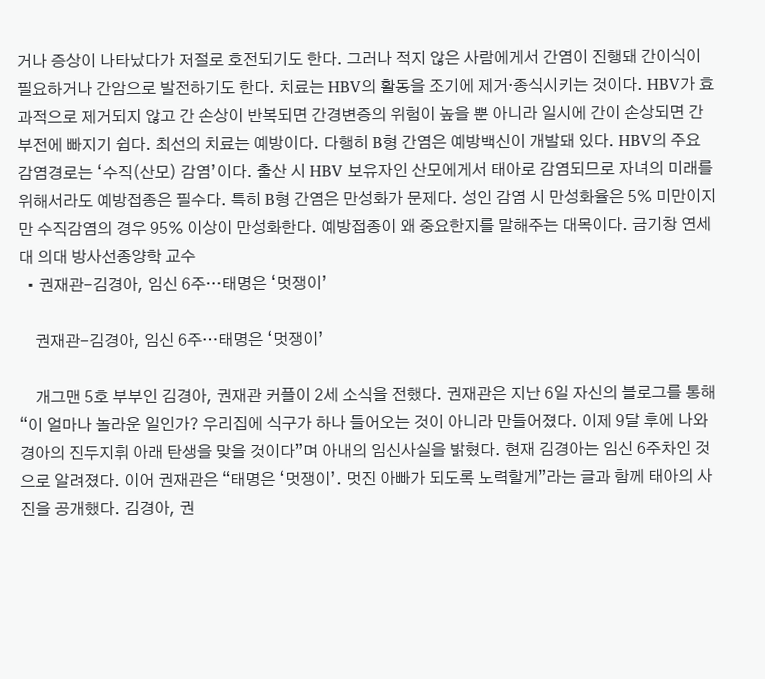거나 증상이 나타났다가 저절로 호전되기도 한다. 그러나 적지 않은 사람에게서 간염이 진행돼 간이식이 필요하거나 간암으로 발전하기도 한다. 치료는 HBV의 활동을 조기에 제거·종식시키는 것이다. HBV가 효과적으로 제거되지 않고 간 손상이 반복되면 간경변증의 위험이 높을 뿐 아니라 일시에 간이 손상되면 간부전에 빠지기 쉽다. 최선의 치료는 예방이다. 다행히 B형 간염은 예방백신이 개발돼 있다. HBV의 주요 감염경로는 ‘수직(산모) 감염’이다. 출산 시 HBV 보유자인 산모에게서 태아로 감염되므로 자녀의 미래를 위해서라도 예방접종은 필수다. 특히 B형 간염은 만성화가 문제다. 성인 감염 시 만성화율은 5% 미만이지만 수직감염의 경우 95% 이상이 만성화한다. 예방접종이 왜 중요한지를 말해주는 대목이다. 금기창 연세대 의대 방사선종양학 교수
  • 권재관-김경아, 임신 6주…태명은 ‘멋쟁이’

    권재관-김경아, 임신 6주…태명은 ‘멋쟁이’

    개그맨 5호 부부인 김경아, 권재관 커플이 2세 소식을 전했다. 권재관은 지난 6일 자신의 블로그를 통해 “이 얼마나 놀라운 일인가? 우리집에 식구가 하나 들어오는 것이 아니라 만들어졌다. 이제 9달 후에 나와 경아의 진두지휘 아래 탄생을 맞을 것이다”며 아내의 임신사실을 밝혔다. 현재 김경아는 임신 6주차인 것으로 알려졌다. 이어 권재관은 “태명은 ‘멋쟁이’. 멋진 아빠가 되도록 노력할게”라는 글과 함께 태아의 사진을 공개했다. 김경아, 권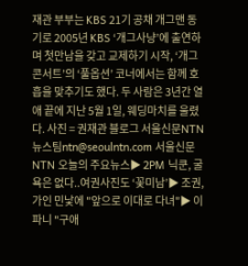재관 부부는 KBS 21기 공채 개그맨 동기로 2005년 KBS ‘개그사냥’에 출연하며 첫만남을 갖고 교제하기 시작, ‘개그콘서트’의 ‘풀옵션’ 코너에서는 함께 호흡을 맞추기도 했다. 두 사람은 3년간 열애 끝에 지난 5월 1일, 웨딩마치를 울렸다. 사진 = 권재관 블로그 서울신문NTN 뉴스팀ntn@seoulntn.com 서울신문NTN 오늘의 주요뉴스▶ 2PM 닉쿤, 굴욕은 없다..여권사진도 ‘꽃미남’▶ 조권, 가인 민낯에 "앞으로 이대로 다녀"▶ 이파니 "구애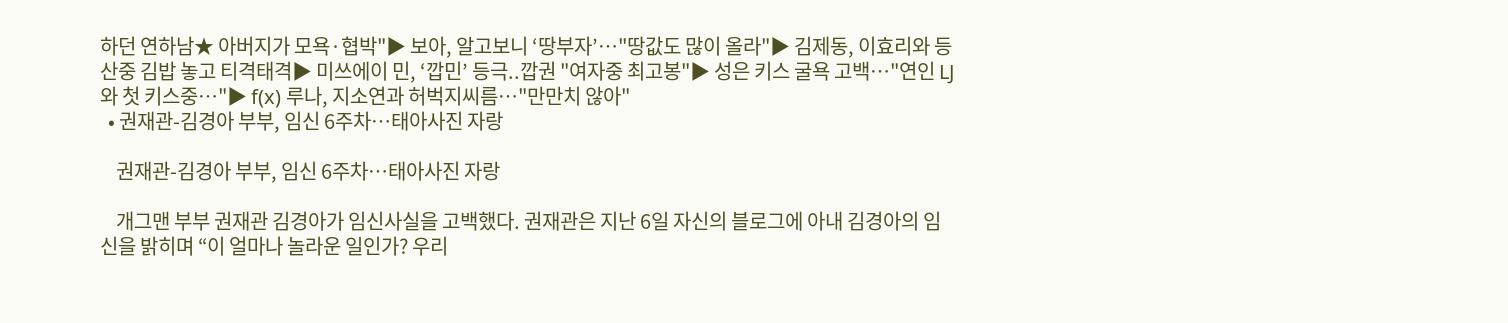하던 연하남★ 아버지가 모욕·협박"▶ 보아, 알고보니 ‘땅부자’…"땅값도 많이 올라"▶ 김제동, 이효리와 등산중 김밥 놓고 티격태격▶ 미쓰에이 민, ‘깝민’ 등극..깝권 "여자중 최고봉"▶ 성은 키스 굴욕 고백…"연인 LJ와 첫 키스중…"▶ f(x) 루나, 지소연과 허벅지씨름…"만만치 않아"
  • 권재관-김경아 부부, 임신 6주차…태아사진 자랑

    권재관-김경아 부부, 임신 6주차…태아사진 자랑

    개그맨 부부 권재관 김경아가 임신사실을 고백했다. 권재관은 지난 6일 자신의 블로그에 아내 김경아의 임신을 밝히며 “이 얼마나 놀라운 일인가? 우리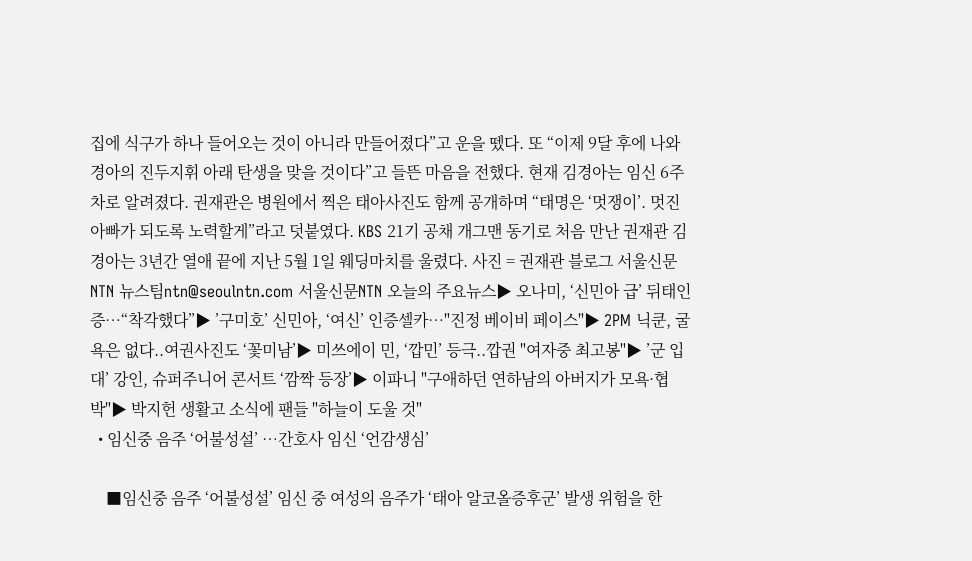집에 식구가 하나 들어오는 것이 아니라 만들어졌다”고 운을 뗐다. 또 “이제 9달 후에 나와 경아의 진두지휘 아래 탄생을 맞을 것이다”고 들뜬 마음을 전했다. 현재 김경아는 임신 6주차로 알려졌다. 권재관은 병원에서 찍은 태아사진도 함께 공개하며 “태명은 ‘멋쟁이’. 멋진 아빠가 되도록 노력할게”라고 덧붙였다. KBS 21기 공채 개그맨 동기로 처음 만난 권재관 김경아는 3년간 열애 끝에 지난 5월 1일 웨딩마치를 울렸다. 사진 = 권재관 블로그 서울신문NTN 뉴스팀ntn@seoulntn.com 서울신문NTN 오늘의 주요뉴스▶ 오나미, ‘신민아 급’ 뒤태인증…“착각했다”▶ ’구미호’ 신민아, ‘여신’ 인증셀카…"진정 베이비 페이스"▶ 2PM 닉쿤, 굴욕은 없다..여권사진도 ‘꽃미남’▶ 미쓰에이 민, ‘깝민’ 등극..깝권 "여자중 최고봉"▶ ’군 입대’ 강인, 슈퍼주니어 콘서트 ‘깜짝 등장’▶ 이파니 "구애하던 연하남의 아버지가 모욕·협박"▶ 박지헌 생활고 소식에 팬들 "하늘이 도울 것"
  • 임신중 음주 ‘어불성설’ …간호사 임신 ‘언감생심’

    ■임신중 음주 ‘어불성설’ 임신 중 여성의 음주가 ‘태아 알코올증후군’ 발생 위험을 한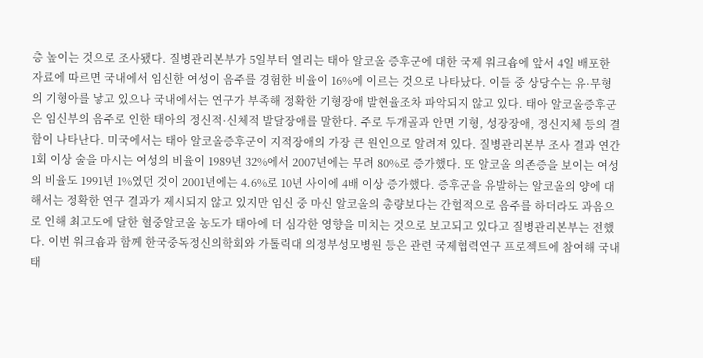층 높이는 것으로 조사됐다. 질병관리본부가 5일부터 열리는 태아 알코올 증후군에 대한 국제 워크숍에 앞서 4일 배포한 자료에 따르면 국내에서 임신한 여성이 음주를 경험한 비율이 16%에 이르는 것으로 나타났다. 이들 중 상당수는 유·무형의 기형아를 낳고 있으나 국내에서는 연구가 부족해 정확한 기형장애 발현율조차 파악되지 않고 있다. 태아 알코올증후군은 임신부의 음주로 인한 태아의 정신적·신체적 발달장애를 말한다. 주로 두개골과 안면 기형, 성장장애, 정신지체 등의 결함이 나타난다. 미국에서는 태아 알코올증후군이 지적장애의 가장 큰 원인으로 알려져 있다. 질병관리본부 조사 결과 연간 1회 이상 술을 마시는 여성의 비율이 1989년 32%에서 2007년에는 무려 80%로 증가했다. 또 알코올 의존증을 보이는 여성의 비율도 1991년 1%였던 것이 2001년에는 4.6%로 10년 사이에 4배 이상 증가했다. 증후군을 유발하는 알코올의 양에 대해서는 정확한 연구 결과가 제시되지 않고 있지만 임신 중 마신 알코올의 총량보다는 간헐적으로 음주를 하더라도 과음으로 인해 최고도에 달한 혈중알코올 농도가 태아에 더 심각한 영향을 미치는 것으로 보고되고 있다고 질병관리본부는 전했다. 이번 워크숍과 함께 한국중독정신의학회와 가톨릭대 의정부성모병원 등은 관련 국제협력연구 프로젝트에 참여해 국내 태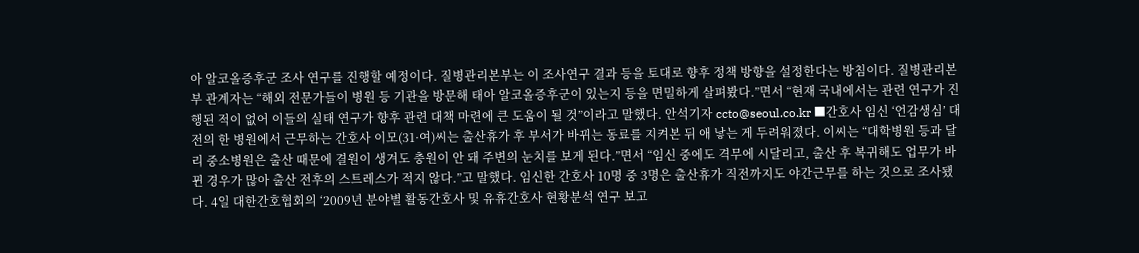아 알코올증후군 조사 연구를 진행할 예정이다. 질병관리본부는 이 조사연구 결과 등을 토대로 향후 정책 방향을 설정한다는 방침이다. 질병관리본부 관계자는 “해외 전문가들이 병원 등 기관을 방문해 태아 알코올증후군이 있는지 등을 면밀하게 살펴봤다.”면서 “현재 국내에서는 관련 연구가 진행된 적이 없어 이들의 실태 연구가 향후 관련 대책 마련에 큰 도움이 될 것”이라고 말했다. 안석기자 ccto@seoul.co.kr ■간호사 임신 ‘언감생심’ 대전의 한 병원에서 근무하는 간호사 이모(31·여)씨는 출산휴가 후 부서가 바뀌는 동료를 지켜본 뒤 애 낳는 게 두려워졌다. 이씨는 “대학병원 등과 달리 중소병원은 출산 때문에 결원이 생겨도 충원이 안 돼 주변의 눈치를 보게 된다.”면서 “임신 중에도 격무에 시달리고, 출산 후 복귀해도 업무가 바뀐 경우가 많아 출산 전후의 스트레스가 적지 않다.”고 말했다. 임신한 간호사 10명 중 3명은 출산휴가 직전까지도 야간근무를 하는 것으로 조사됐다. 4일 대한간호협회의 ‘2009년 분야별 활동간호사 및 유휴간호사 현황분석 연구 보고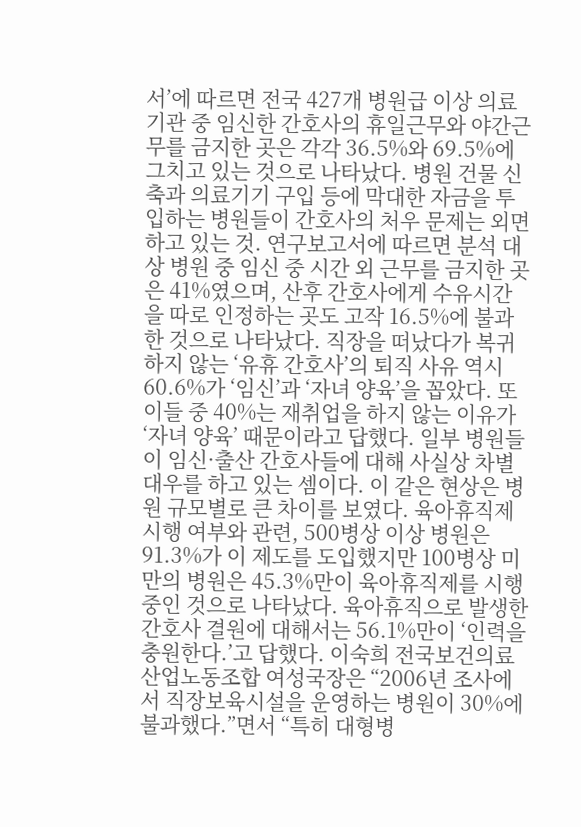서’에 따르면 전국 427개 병원급 이상 의료기관 중 임신한 간호사의 휴일근무와 야간근무를 금지한 곳은 각각 36.5%와 69.5%에 그치고 있는 것으로 나타났다. 병원 건물 신축과 의료기기 구입 등에 막대한 자금을 투입하는 병원들이 간호사의 처우 문제는 외면하고 있는 것. 연구보고서에 따르면 분석 대상 병원 중 임신 중 시간 외 근무를 금지한 곳은 41%였으며, 산후 간호사에게 수유시간을 따로 인정하는 곳도 고작 16.5%에 불과한 것으로 나타났다. 직장을 떠났다가 복귀하지 않는 ‘유휴 간호사’의 퇴직 사유 역시 60.6%가 ‘임신’과 ‘자녀 양육’을 꼽았다. 또 이들 중 40%는 재취업을 하지 않는 이유가 ‘자녀 양육’ 때문이라고 답했다. 일부 병원들이 임신·출산 간호사들에 대해 사실상 차별대우를 하고 있는 셈이다. 이 같은 현상은 병원 규모별로 큰 차이를 보였다. 육아휴직제 시행 여부와 관련, 500병상 이상 병원은 91.3%가 이 제도를 도입했지만 100병상 미만의 병원은 45.3%만이 육아휴직제를 시행 중인 것으로 나타났다. 육아휴직으로 발생한 간호사 결원에 대해서는 56.1%만이 ‘인력을 충원한다.’고 답했다. 이숙희 전국보건의료산업노동조합 여성국장은 “2006년 조사에서 직장보육시설을 운영하는 병원이 30%에 불과했다.”면서 “특히 대형병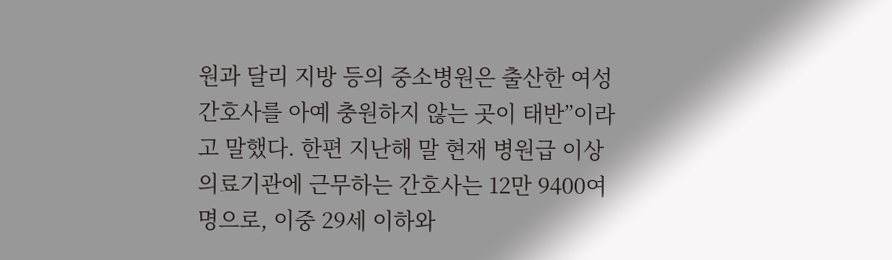원과 달리 지방 등의 중소병원은 출산한 여성 간호사를 아예 충원하지 않는 곳이 태반”이라고 말했다. 한편 지난해 말 현재 병원급 이상 의료기관에 근무하는 간호사는 12만 9400여명으로, 이중 29세 이하와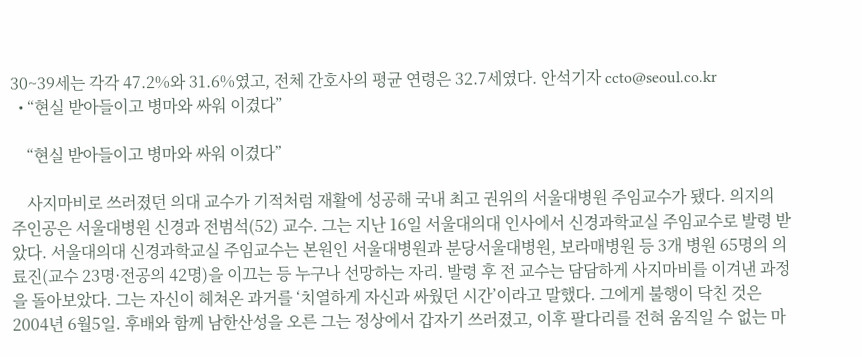30~39세는 각각 47.2%와 31.6%였고, 전체 간호사의 평균 연령은 32.7세였다. 안석기자 ccto@seoul.co.kr
  • “현실 받아들이고 병마와 싸워 이겼다”

    “현실 받아들이고 병마와 싸워 이겼다”

    사지마비로 쓰러졌던 의대 교수가 기적처럼 재활에 성공해 국내 최고 권위의 서울대병원 주임교수가 됐다. 의지의 주인공은 서울대병원 신경과 전범석(52) 교수. 그는 지난 16일 서울대의대 인사에서 신경과학교실 주임교수로 발령 받았다. 서울대의대 신경과학교실 주임교수는 본원인 서울대병원과 분당서울대병원, 보라매병원 등 3개 병원 65명의 의료진(교수 23명·전공의 42명)을 이끄는 등 누구나 선망하는 자리. 발령 후 전 교수는 담담하게 사지마비를 이겨낸 과정을 돌아보았다. 그는 자신이 헤쳐온 과거를 ‘치열하게 자신과 싸웠던 시간’이라고 말했다. 그에게 불행이 닥친 것은 2004년 6월5일. 후배와 함께 남한산성을 오른 그는 정상에서 갑자기 쓰러졌고, 이후 팔다리를 전혀 움직일 수 없는 마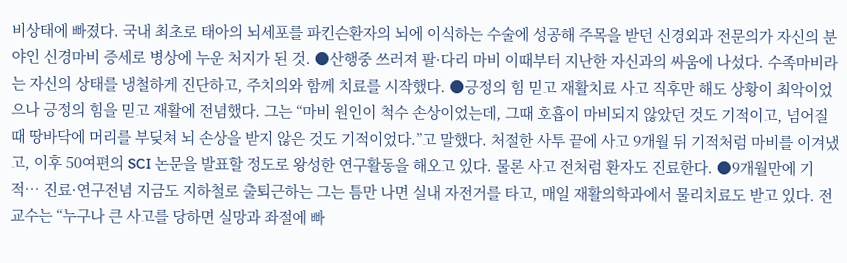비상태에 빠졌다. 국내 최초로 태아의 뇌세포를 파킨슨환자의 뇌에 이식하는 수술에 성공해 주목을 받던 신경외과 전문의가 자신의 분야인 신경마비 증세로 병상에 누운 처지가 된 것. ●산행중 쓰러져 팔·다리 마비 이때부터 지난한 자신과의 싸움에 나섰다. 수족마비라는 자신의 상태를 냉철하게 진단하고, 주치의와 함께 치료를 시작했다. ●긍정의 힘 믿고 재활치료 사고 직후만 해도 상황이 최악이었으나 긍정의 힘을 믿고 재활에 전념했다. 그는 “마비 원인이 척수 손상이었는데, 그때 호흡이 마비되지 않았던 것도 기적이고, 넘어질 때 땅바닥에 머리를 부딪쳐 뇌 손상을 받지 않은 것도 기적이었다.”고 말했다. 처절한 사투 끝에 사고 9개월 뒤 기적처럼 마비를 이겨냈고, 이후 50여편의 SCI 논문을 발표할 정도로 왕성한 연구활동을 해오고 있다. 물론 사고 전처럼 환자도 진료한다. ●9개월만에 기적… 진료·연구전념 지금도 지하철로 출퇴근하는 그는 틈만 나면 실내 자전거를 타고, 매일 재활의학과에서 물리치료도 받고 있다. 전 교수는 “누구나 큰 사고를 당하면 실망과 좌절에 빠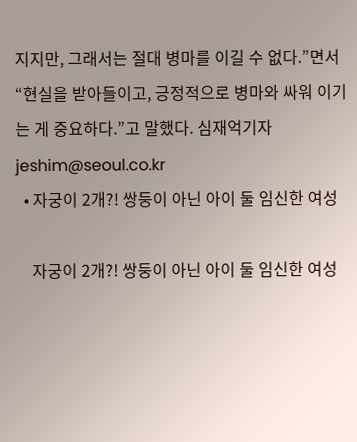지지만, 그래서는 절대 병마를 이길 수 없다.”면서 “현실을 받아들이고, 긍정적으로 병마와 싸워 이기는 게 중요하다.”고 말했다. 심재억기자 jeshim@seoul.co.kr
  • 자궁이 2개?! 쌍둥이 아닌 아이 둘 임신한 여성

    자궁이 2개?! 쌍둥이 아닌 아이 둘 임신한 여성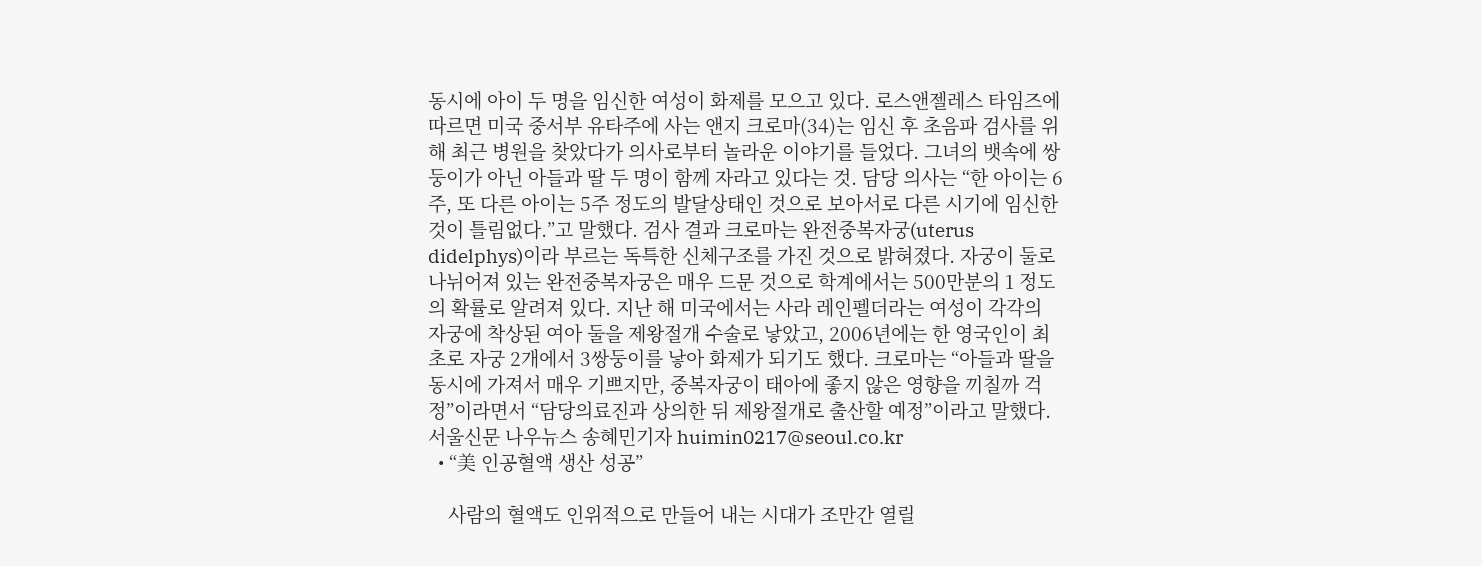동시에 아이 두 명을 임신한 여성이 화제를 모으고 있다. 로스앤젤레스 타임즈에 따르면 미국 중서부 유타주에 사는 앤지 크로마(34)는 임신 후 초음파 검사를 위해 최근 병원을 찾았다가 의사로부터 놀라운 이야기를 들었다. 그녀의 뱃속에 쌍둥이가 아닌 아들과 딸 두 명이 함께 자라고 있다는 것. 담당 의사는 “한 아이는 6주, 또 다른 아이는 5주 정도의 발달상태인 것으로 보아서로 다른 시기에 임신한 것이 틀림없다.”고 말했다. 검사 결과 크로마는 완전중복자궁(uterus didelphys)이라 부르는 독특한 신체구조를 가진 것으로 밝혀졌다. 자궁이 둘로 나뉘어져 있는 완전중복자궁은 매우 드문 것으로 학계에서는 500만분의 1 정도의 확률로 알려져 있다. 지난 해 미국에서는 사라 레인펠더라는 여성이 각각의 자궁에 착상된 여아 둘을 제왕절개 수술로 낳았고, 2006년에는 한 영국인이 최초로 자궁 2개에서 3쌍둥이를 낳아 화제가 되기도 했다. 크로마는 “아들과 딸을 동시에 가져서 매우 기쁘지만, 중복자궁이 태아에 좋지 않은 영향을 끼칠까 걱정”이라면서 “담당의료진과 상의한 뒤 제왕절개로 출산할 예정”이라고 말했다. 서울신문 나우뉴스 송혜민기자 huimin0217@seoul.co.kr
  • “美 인공혈액 생산 성공”

    사람의 혈액도 인위적으로 만들어 내는 시대가 조만간 열릴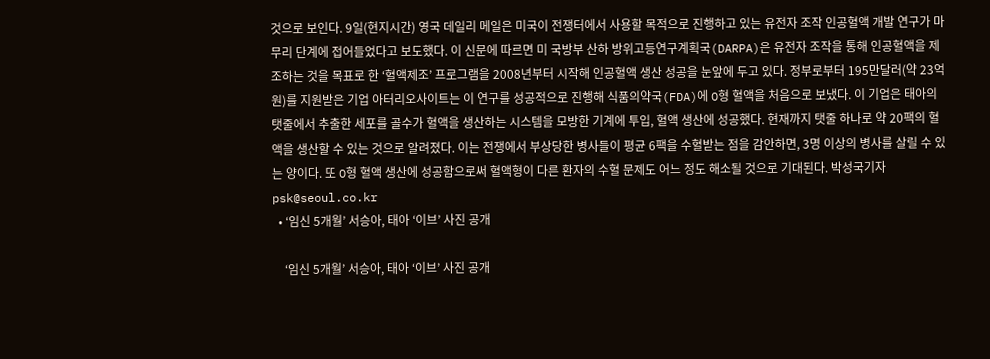것으로 보인다. 9일(현지시간) 영국 데일리 메일은 미국이 전쟁터에서 사용할 목적으로 진행하고 있는 유전자 조작 인공혈액 개발 연구가 마무리 단계에 접어들었다고 보도했다. 이 신문에 따르면 미 국방부 산하 방위고등연구계획국(DARPA)은 유전자 조작을 통해 인공혈액을 제조하는 것을 목표로 한 ‘혈액제조’ 프로그램을 2008년부터 시작해 인공혈액 생산 성공을 눈앞에 두고 있다. 정부로부터 195만달러(약 23억원)를 지원받은 기업 아터리오사이트는 이 연구를 성공적으로 진행해 식품의약국(FDA)에 O형 혈액을 처음으로 보냈다. 이 기업은 태아의 탯줄에서 추출한 세포를 골수가 혈액을 생산하는 시스템을 모방한 기계에 투입, 혈액 생산에 성공했다. 현재까지 탯줄 하나로 약 20팩의 혈액을 생산할 수 있는 것으로 알려졌다. 이는 전쟁에서 부상당한 병사들이 평균 6팩을 수혈받는 점을 감안하면, 3명 이상의 병사를 살릴 수 있는 양이다. 또 O형 혈액 생산에 성공함으로써 혈액형이 다른 환자의 수혈 문제도 어느 정도 해소될 것으로 기대된다. 박성국기자 psk@seoul.co.kr
  • ‘임신 5개월’ 서승아, 태아 ‘이브’ 사진 공개

    ‘임신 5개월’ 서승아, 태아 ‘이브’ 사진 공개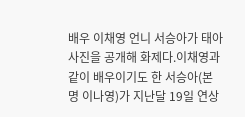배우 이채영 언니 서승아가 태아 사진을 공개해 화제다.이채영과 같이 배우이기도 한 서승아(본명 이나영)가 지난달 19일 연상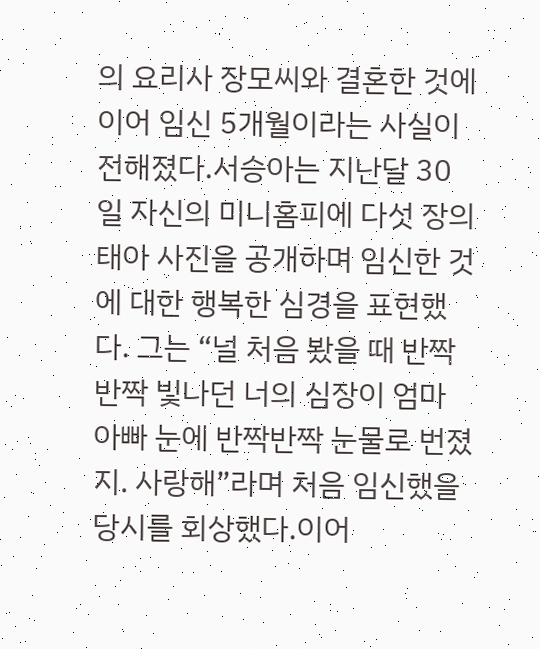의 요리사 장모씨와 결혼한 것에 이어 임신 5개월이라는 사실이 전해졌다.서승아는 지난달 30일 자신의 미니홈피에 다섯 장의 태아 사진을 공개하며 임신한 것에 대한 행복한 심경을 표현했다. 그는 “널 처음 봤을 때 반짝반짝 빛나던 너의 심장이 엄마 아빠 눈에 반짝반짝 눈물로 번졌지. 사랑해”라며 처음 임신했을 당시를 회상했다.이어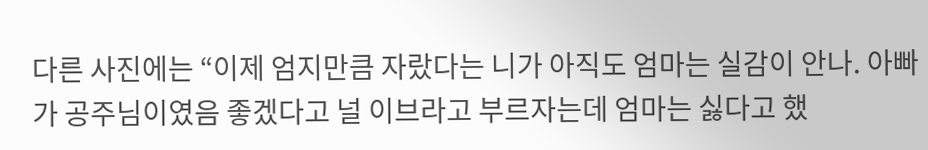다른 사진에는 “이제 엄지만큼 자랐다는 니가 아직도 엄마는 실감이 안나. 아빠가 공주님이였음 좋겠다고 널 이브라고 부르자는데 엄마는 싫다고 했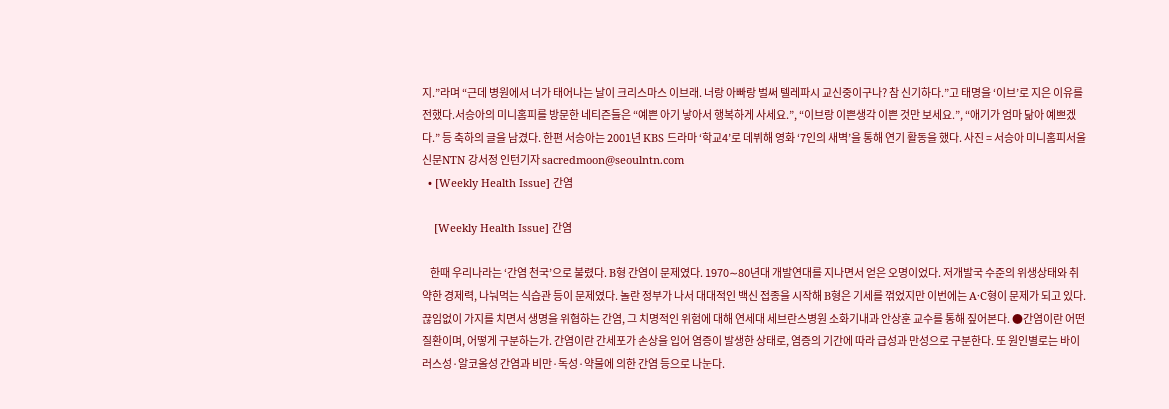지.”라며 “근데 병원에서 너가 태어나는 날이 크리스마스 이브래. 너랑 아빠랑 벌써 텔레파시 교신중이구나? 참 신기하다.”고 태명을 ‘이브’로 지은 이유를 전했다.서승아의 미니홈피를 방문한 네티즌들은 “예쁜 아기 낳아서 행복하게 사세요.”, “이브랑 이쁜생각 이쁜 것만 보세요.”, “애기가 엄마 닮아 예쁘겠다.” 등 축하의 글을 남겼다. 한편 서승아는 2001년 KBS 드라마 ‘학교4’로 데뷔해 영화 ‘7인의 새벽’을 통해 연기 활동을 했다. 사진 = 서승아 미니홈피서울신문NTN 강서정 인턴기자 sacredmoon@seoulntn.com
  • [Weekly Health Issue] 간염

    [Weekly Health Issue] 간염

    한때 우리나라는 ‘간염 천국’으로 불렸다. B형 간염이 문제였다. 1970∼80년대 개발연대를 지나면서 얻은 오명이었다. 저개발국 수준의 위생상태와 취약한 경제력, 나눠먹는 식습관 등이 문제였다. 놀란 정부가 나서 대대적인 백신 접종을 시작해 B형은 기세를 꺾었지만 이번에는 A·C형이 문제가 되고 있다. 끊임없이 가지를 치면서 생명을 위협하는 간염, 그 치명적인 위험에 대해 연세대 세브란스병원 소화기내과 안상훈 교수를 통해 짚어본다. ●간염이란 어떤 질환이며, 어떻게 구분하는가. 간염이란 간세포가 손상을 입어 염증이 발생한 상태로, 염증의 기간에 따라 급성과 만성으로 구분한다. 또 원인별로는 바이러스성·알코올성 간염과 비만·독성·약물에 의한 간염 등으로 나눈다.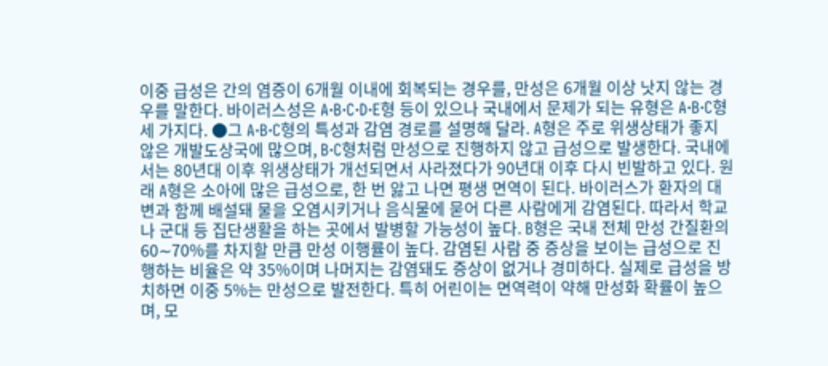이중 급성은 간의 염증이 6개월 이내에 회복되는 경우를, 만성은 6개월 이상 낫지 않는 경우를 말한다. 바이러스성은 A·B·C·D·E형 등이 있으나 국내에서 문제가 되는 유형은 A·B·C형 세 가지다. ●그 A·B·C형의 특성과 감염 경로를 설명해 달라. A형은 주로 위생상태가 좋지 않은 개발도상국에 많으며, B·C형처럼 만성으로 진행하지 않고 급성으로 발생한다. 국내에서는 80년대 이후 위생상태가 개선되면서 사라졌다가 90년대 이후 다시 빈발하고 있다. 원래 A형은 소아에 많은 급성으로, 한 번 앓고 나면 평생 면역이 된다. 바이러스가 환자의 대변과 함께 배설돼 물을 오염시키거나 음식물에 묻어 다른 사람에게 감염된다. 따라서 학교나 군대 등 집단생활을 하는 곳에서 발병할 가능성이 높다. B형은 국내 전체 만성 간질환의 60∼70%를 차지할 만큼 만성 이행률이 높다. 감염된 사람 중 증상을 보이는 급성으로 진행하는 비율은 약 35%이며 나머지는 감염돼도 증상이 없거나 경미하다. 실제로 급성을 방치하면 이중 5%는 만성으로 발전한다. 특히 어린이는 면역력이 약해 만성화 확률이 높으며, 모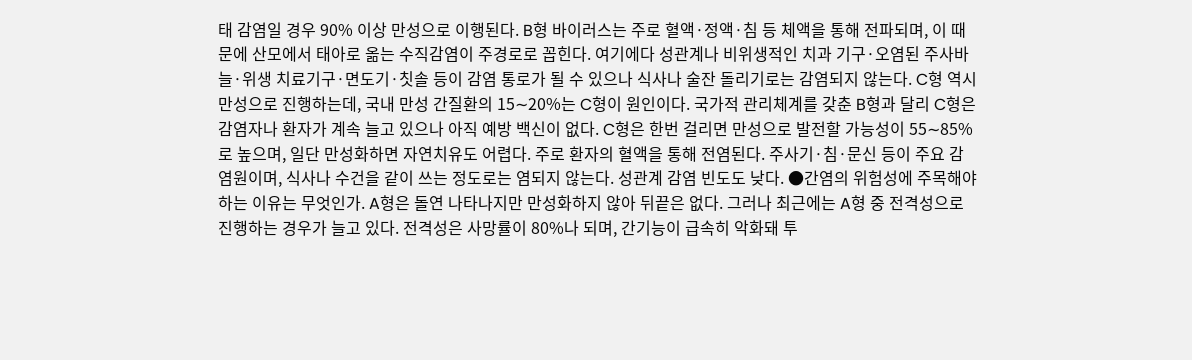태 감염일 경우 90% 이상 만성으로 이행된다. B형 바이러스는 주로 혈액·정액·침 등 체액을 통해 전파되며, 이 때문에 산모에서 태아로 옮는 수직감염이 주경로로 꼽힌다. 여기에다 성관계나 비위생적인 치과 기구·오염된 주사바늘·위생 치료기구·면도기·칫솔 등이 감염 통로가 될 수 있으나 식사나 술잔 돌리기로는 감염되지 않는다. C형 역시 만성으로 진행하는데, 국내 만성 간질환의 15∼20%는 C형이 원인이다. 국가적 관리체계를 갖춘 B형과 달리 C형은 감염자나 환자가 계속 늘고 있으나 아직 예방 백신이 없다. C형은 한번 걸리면 만성으로 발전할 가능성이 55∼85%로 높으며, 일단 만성화하면 자연치유도 어렵다. 주로 환자의 혈액을 통해 전염된다. 주사기·침·문신 등이 주요 감염원이며, 식사나 수건을 같이 쓰는 정도로는 염되지 않는다. 성관계 감염 빈도도 낮다. ●간염의 위험성에 주목해야 하는 이유는 무엇인가. A형은 돌연 나타나지만 만성화하지 않아 뒤끝은 없다. 그러나 최근에는 A형 중 전격성으로 진행하는 경우가 늘고 있다. 전격성은 사망률이 80%나 되며, 간기능이 급속히 악화돼 투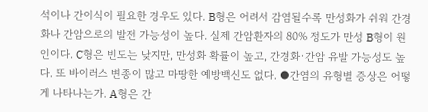석이나 간이식이 필요한 경우도 있다. B형은 어려서 감염될수록 만성화가 쉬워 간경화나 간암으로의 발전 가능성이 높다. 실제 간암환자의 80% 정도가 만성 B형이 원인이다. C형은 빈도는 낮지만, 만성화 확률이 높고, 간경화·간암 유발 가능성도 높다. 또 바이러스 변종이 많고 마땅한 예방백신도 없다. ●간염의 유형별 증상은 어떻게 나타나는가. A형은 간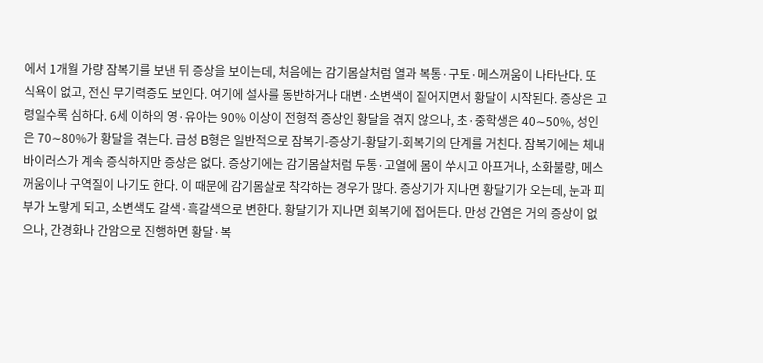에서 1개월 가량 잠복기를 보낸 뒤 증상을 보이는데, 처음에는 감기몸살처럼 열과 복통·구토·메스꺼움이 나타난다. 또 식욕이 없고, 전신 무기력증도 보인다. 여기에 설사를 동반하거나 대변·소변색이 짙어지면서 황달이 시작된다. 증상은 고령일수록 심하다. 6세 이하의 영·유아는 90% 이상이 전형적 증상인 황달을 겪지 않으나, 초·중학생은 40∼50%, 성인은 70∼80%가 황달을 겪는다. 급성 B형은 일반적으로 잠복기-증상기-황달기-회복기의 단계를 거친다. 잠복기에는 체내 바이러스가 계속 증식하지만 증상은 없다. 증상기에는 감기몸살처럼 두통·고열에 몸이 쑤시고 아프거나, 소화불량, 메스꺼움이나 구역질이 나기도 한다. 이 때문에 감기몸살로 착각하는 경우가 많다. 증상기가 지나면 황달기가 오는데, 눈과 피부가 노랗게 되고, 소변색도 갈색·흑갈색으로 변한다. 황달기가 지나면 회복기에 접어든다. 만성 간염은 거의 증상이 없으나, 간경화나 간암으로 진행하면 황달·복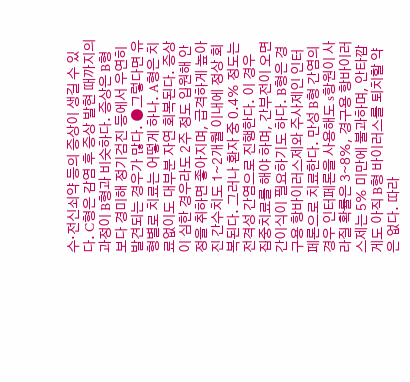수·전신쇠약 등의 증상이 생길 수 있다. C형은 감염 후 증상 발현 때까지의 과정이 B형과 비슷하다. 증상은 B형보다 경미해 정기검진 등에서 우연히 발견되는 경우가 많다. ●그렇다면 유형별로 치료는 어떻게 하나. A형은 치료없이도 대부분 자연 회복된다. 증상이 심한 경우라도 2주 정도 입원해 안정을 취하면 좋아지며, 급격하게 높아진 간수치도 1∼2개월 이내에 정상 회복된다. 그러나 환자 중 0.4% 정도는 전격성 간염으로 진행한다. 이 경우 집중치료를 해야 하며, 간부전이 오면 간이식이 필요하기도 하다. B형은 경구용 항바이러스제와 주사제인 인터페론으로 치료한다. 만성 B형 간염의 경우 인터페론을 사용해도 s항원이 사라질 확률은 3∼8%, 경구용 항바이러스제는 5% 미만에 불과하며, 안타깝게도 아직 B형 바이러스를 퇴치할 약은 없다. 따라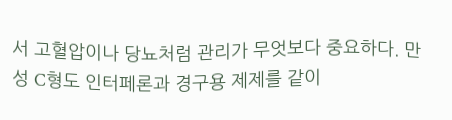서 고혈압이나 당뇨처럼 관리가 무엇보다 중요하다. 만성 C형도 인터페론과 경구용 제제를 같이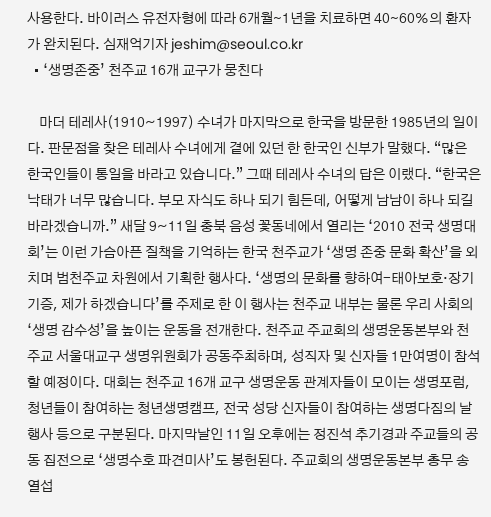사용한다. 바이러스 유전자형에 따라 6개월∼1년을 치료하면 40∼60%의 환자가 완치된다. 심재억기자 jeshim@seoul.co.kr
  • ‘생명존중’ 천주교 16개 교구가 뭉친다

    마더 테레사(1910~1997) 수녀가 마지막으로 한국을 방문한 1985년의 일이다. 판문점을 찾은 테레사 수녀에게 곁에 있던 한 한국인 신부가 말했다. “많은 한국인들이 통일을 바라고 있습니다.” 그때 테레사 수녀의 답은 이랬다. “한국은 낙태가 너무 많습니다. 부모 자식도 하나 되기 힘든데, 어떻게 남남이 하나 되길 바라겠습니까.” 새달 9~11일 충북 음성 꽃동네에서 열리는 ‘2010 전국 생명대회’는 이런 가슴아픈 질책을 기억하는 한국 천주교가 ‘생명 존중 문화 확산’을 외치며 범천주교 차원에서 기획한 행사다. ‘생명의 문화를 향하여-태아보호·장기기증, 제가 하겠습니다’를 주제로 한 이 행사는 천주교 내부는 물론 우리 사회의 ‘생명 감수성’을 높이는 운동을 전개한다. 천주교 주교회의 생명운동본부와 천주교 서울대교구 생명위원회가 공동주최하며, 성직자 및 신자들 1만여명이 참석할 예정이다. 대회는 천주교 16개 교구 생명운동 관계자들이 모이는 생명포럼, 청년들이 참여하는 청년생명캠프, 전국 성당 신자들이 참여하는 생명다짐의 날 행사 등으로 구분된다. 마지막날인 11일 오후에는 정진석 추기경과 주교들의 공동 집전으로 ‘생명수호 파견미사’도 봉헌된다. 주교회의 생명운동본부 총무 송열섭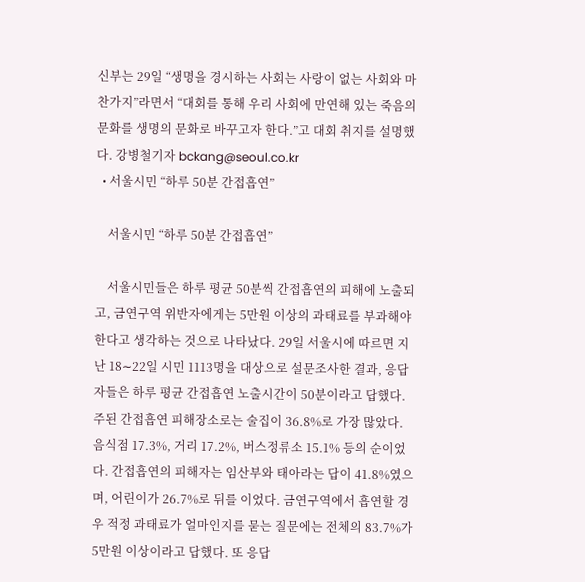신부는 29일 “생명을 경시하는 사회는 사랑이 없는 사회와 마찬가지”라면서 “대회를 통해 우리 사회에 만연해 있는 죽음의 문화를 생명의 문화로 바꾸고자 한다.”고 대회 취지를 설명했다. 강병철기자 bckang@seoul.co.kr
  • 서울시민 “하루 50분 간접흡연”

    서울시민 “하루 50분 간접흡연”

    서울시민들은 하루 평균 50분씩 간접흡연의 피해에 노출되고, 금연구역 위반자에게는 5만원 이상의 과태료를 부과해야 한다고 생각하는 것으로 나타났다. 29일 서울시에 따르면 지난 18∼22일 시민 1113명을 대상으로 설문조사한 결과, 응답자들은 하루 평균 간접흡연 노출시간이 50분이라고 답했다. 주된 간접흡연 피해장소로는 술집이 36.8%로 가장 많았다. 음식점 17.3%, 거리 17.2%, 버스정류소 15.1% 등의 순이었다. 간접흡연의 피해자는 임산부와 태아라는 답이 41.8%였으며, 어린이가 26.7%로 뒤를 이었다. 금연구역에서 흡연할 경우 적정 과태료가 얼마인지를 묻는 질문에는 전체의 83.7%가 5만원 이상이라고 답했다. 또 응답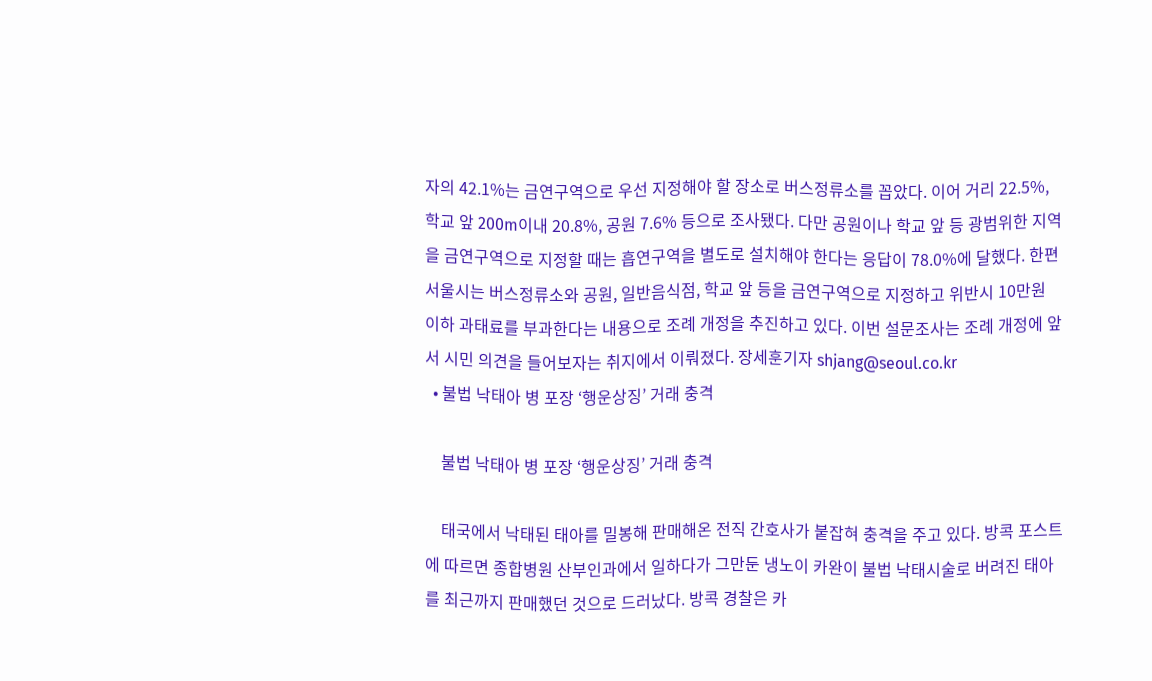자의 42.1%는 금연구역으로 우선 지정해야 할 장소로 버스정류소를 꼽았다. 이어 거리 22.5%, 학교 앞 200m이내 20.8%, 공원 7.6% 등으로 조사됐다. 다만 공원이나 학교 앞 등 광범위한 지역을 금연구역으로 지정할 때는 흡연구역을 별도로 설치해야 한다는 응답이 78.0%에 달했다. 한편 서울시는 버스정류소와 공원, 일반음식점, 학교 앞 등을 금연구역으로 지정하고 위반시 10만원 이하 과태료를 부과한다는 내용으로 조례 개정을 추진하고 있다. 이번 설문조사는 조례 개정에 앞서 시민 의견을 들어보자는 취지에서 이뤄졌다. 장세훈기자 shjang@seoul.co.kr
  • 불법 낙태아 병 포장 ‘행운상징’ 거래 충격

    불법 낙태아 병 포장 ‘행운상징’ 거래 충격

    태국에서 낙태된 태아를 밀봉해 판매해온 전직 간호사가 붙잡혀 충격을 주고 있다. 방콕 포스트에 따르면 종합병원 산부인과에서 일하다가 그만둔 냉노이 카완이 불법 낙태시술로 버려진 태아를 최근까지 판매했던 것으로 드러났다. 방콕 경찰은 카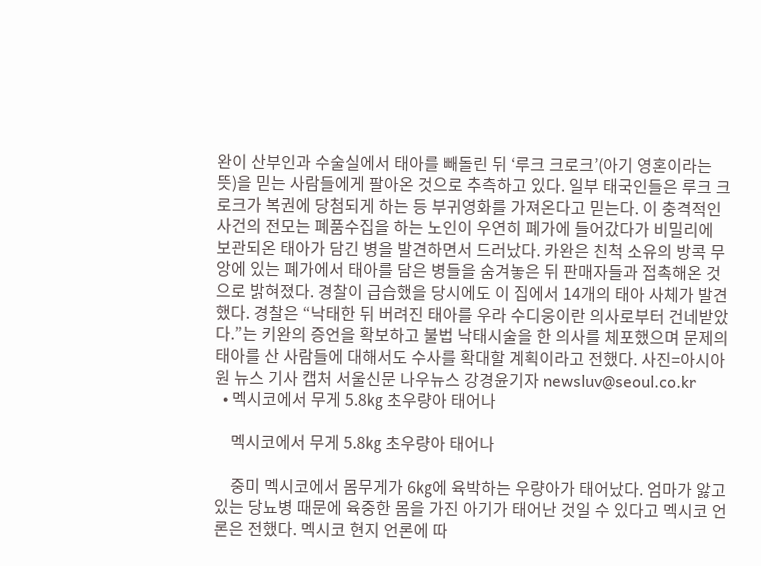완이 산부인과 수술실에서 태아를 빼돌린 뒤 ‘루크 크로크’(아기 영혼이라는 뜻)을 믿는 사람들에게 팔아온 것으로 추측하고 있다. 일부 태국인들은 루크 크로크가 복권에 당첨되게 하는 등 부귀영화를 가져온다고 믿는다. 이 충격적인 사건의 전모는 폐품수집을 하는 노인이 우연히 폐가에 들어갔다가 비밀리에 보관되온 태아가 담긴 병을 발견하면서 드러났다. 카완은 친척 소유의 방콕 무앙에 있는 폐가에서 태아를 담은 병들을 숨겨놓은 뒤 판매자들과 접촉해온 것으로 밝혀졌다. 경찰이 급습했을 당시에도 이 집에서 14개의 태아 사체가 발견했다. 경찰은 “낙태한 뒤 버려진 태아를 우라 수디웅이란 의사로부터 건네받았다.”는 키완의 증언을 확보하고 불법 낙태시술을 한 의사를 체포했으며 문제의 태아를 산 사람들에 대해서도 수사를 확대할 계획이라고 전했다. 사진=아시아원 뉴스 기사 캡처 서울신문 나우뉴스 강경윤기자 newsluv@seoul.co.kr
  • 멕시코에서 무게 5.8㎏ 초우량아 태어나

    멕시코에서 무게 5.8㎏ 초우량아 태어나

    중미 멕시코에서 몸무게가 6㎏에 육박하는 우량아가 태어났다. 엄마가 앓고 있는 당뇨병 때문에 육중한 몸을 가진 아기가 태어난 것일 수 있다고 멕시코 언론은 전했다. 멕시코 현지 언론에 따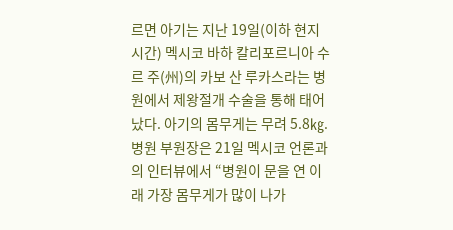르면 아기는 지난 19일(이하 현지시간) 멕시코 바하 칼리포르니아 수르 주(州)의 카보 산 루카스라는 병원에서 제왕절개 수술을 통해 태어났다. 아기의 몸무게는 무려 5.8㎏. 병원 부원장은 21일 멕시코 언론과의 인터뷰에서 “병원이 문을 연 이래 가장 몸무게가 많이 나가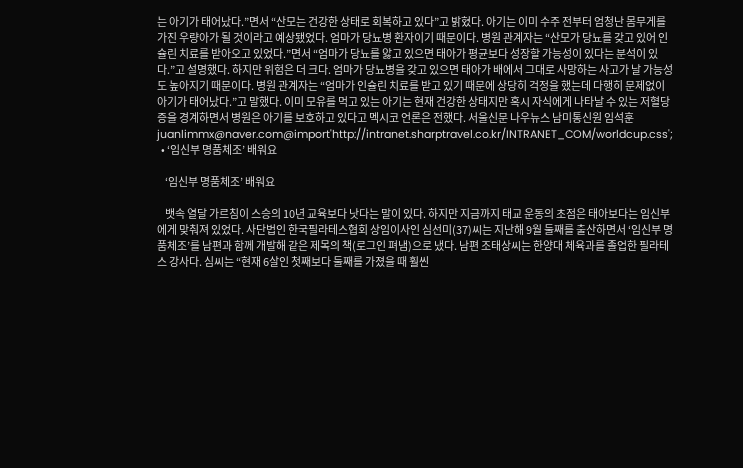는 아기가 태어났다.”면서 “산모는 건강한 상태로 회복하고 있다”고 밝혔다. 아기는 이미 수주 전부터 엄청난 몸무게를 가진 우량아가 될 것이라고 예상됐었다. 엄마가 당뇨병 환자이기 때문이다. 병원 관계자는 “산모가 당뇨를 갖고 있어 인슐린 치료를 받아오고 있었다.”면서 “엄마가 당뇨를 앓고 있으면 태아가 평균보다 성장할 가능성이 있다는 분석이 있다.”고 설명했다. 하지만 위험은 더 크다. 엄마가 당뇨병을 갖고 있으면 태아가 배에서 그대로 사망하는 사고가 날 가능성도 높아지기 때문이다. 병원 관계자는 “엄마가 인슐린 치료를 받고 있기 때문에 상당히 걱정을 했는데 다행히 문제없이 아기가 태어났다.”고 말했다. 이미 모유를 먹고 있는 아기는 현재 건강한 상태지만 혹시 자식에게 나타날 수 있는 저혈당증을 경계하면서 병원은 아기를 보호하고 있다고 멕시코 언론은 전했다. 서울신문 나우뉴스 남미통신원 임석훈 juanlimmx@naver.com@import'http://intranet.sharptravel.co.kr/INTRANET_COM/worldcup.css';
  • ‘임신부 명품체조’ 배워요

    ‘임신부 명품체조’ 배워요

    뱃속 열달 가르침이 스승의 10년 교육보다 낫다는 말이 있다. 하지만 지금까지 태교 운동의 초점은 태아보다는 임신부에게 맞춰져 있었다. 사단법인 한국필라테스협회 상임이사인 심선미(37)씨는 지난해 9월 둘째를 출산하면서 ‘임신부 명품체조’를 남편과 함께 개발해 같은 제목의 책(로그인 펴냄)으로 냈다. 남편 조태상씨는 한양대 체육과를 졸업한 필라테스 강사다. 심씨는 “현재 6살인 첫째보다 둘째를 가졌을 때 훨씬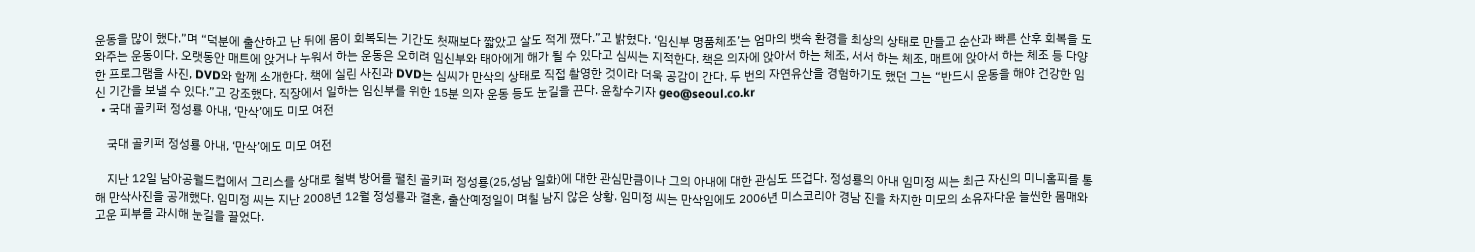운동을 많이 했다.”며 “덕분에 출산하고 난 뒤에 몸이 회복되는 기간도 첫째보다 짧았고 살도 적게 쪘다.”고 밝혔다. ‘임신부 명품체조’는 엄마의 뱃속 환경을 최상의 상태로 만들고 순산과 빠른 산후 회복을 도와주는 운동이다. 오랫동안 매트에 앉거나 누워서 하는 운동은 오히려 임신부와 태아에게 해가 될 수 있다고 심씨는 지적한다. 책은 의자에 앉아서 하는 체조, 서서 하는 체조, 매트에 앉아서 하는 체조 등 다양한 프로그램을 사진, DVD와 함께 소개한다. 책에 실린 사진과 DVD는 심씨가 만삭의 상태로 직접 촬영한 것이라 더욱 공감이 간다. 두 번의 자연유산을 경험하기도 했던 그는 “반드시 운동을 해야 건강한 임신 기간을 보낼 수 있다.”고 강조했다. 직장에서 일하는 임신부를 위한 15분 의자 운동 등도 눈길을 끈다. 윤창수기자 geo@seoul.co.kr
  • 국대 골키퍼 정성룡 아내, ‘만삭’에도 미모 여전

    국대 골키퍼 정성룡 아내, ‘만삭’에도 미모 여전

    지난 12일 남아공월드컵에서 그리스를 상대로 철벽 방어를 펼친 골키퍼 정성룡(25,성남 일화)에 대한 관심만큼이나 그의 아내에 대한 관심도 뜨겁다. 정성룡의 아내 임미정 씨는 최근 자신의 미니홈피를 통해 만삭사진을 공개했다. 임미정 씨는 지난 2008년 12월 정성룡과 결혼, 출산예정일이 며칠 남지 않은 상황. 임미정 씨는 만삭임에도 2006년 미스코리아 경남 진을 차지한 미모의 소유자다운 늘씬한 몸매와 고운 피부를 과시해 눈길을 끌었다.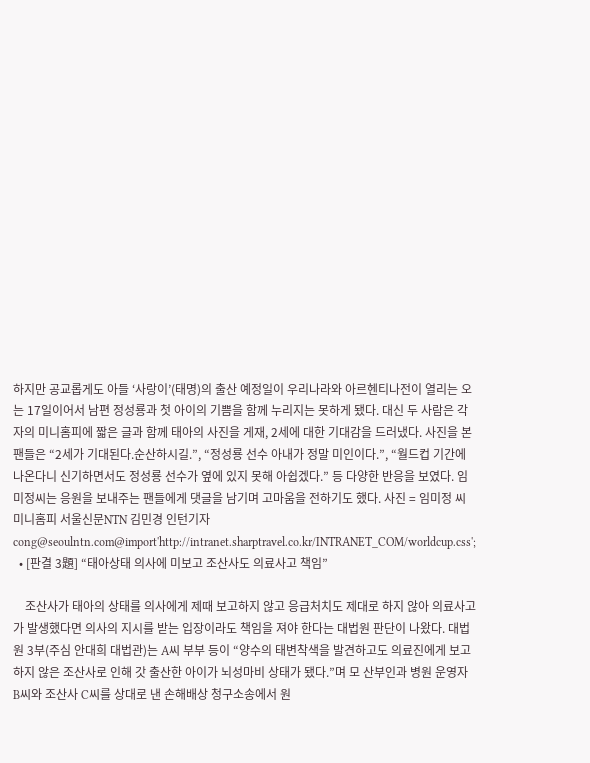하지만 공교롭게도 아들 ‘사랑이’(태명)의 출산 예정일이 우리나라와 아르헨티나전이 열리는 오는 17일이어서 남편 정성룡과 첫 아이의 기쁨을 함께 누리지는 못하게 됐다. 대신 두 사람은 각자의 미니홈피에 짧은 글과 함께 태아의 사진을 게재, 2세에 대한 기대감을 드러냈다. 사진을 본 팬들은 “2세가 기대된다.순산하시길.”, “정성룡 선수 아내가 정말 미인이다.”, “월드컵 기간에 나온다니 신기하면서도 정성룡 선수가 옆에 있지 못해 아쉽겠다.” 등 다양한 반응을 보였다. 임미정씨는 응원을 보내주는 팬들에게 댓글을 남기며 고마움을 전하기도 했다. 사진 = 임미정 씨 미니홈피 서울신문NTN 김민경 인턴기자 cong@seoulntn.com@import'http://intranet.sharptravel.co.kr/INTRANET_COM/worldcup.css';
  • [판결 3題] “태아상태 의사에 미보고 조산사도 의료사고 책임”

    조산사가 태아의 상태를 의사에게 제때 보고하지 않고 응급처치도 제대로 하지 않아 의료사고가 발생했다면 의사의 지시를 받는 입장이라도 책임을 져야 한다는 대법원 판단이 나왔다. 대법원 3부(주심 안대희 대법관)는 A씨 부부 등이 “양수의 태변착색을 발견하고도 의료진에게 보고하지 않은 조산사로 인해 갓 출산한 아이가 뇌성마비 상태가 됐다.”며 모 산부인과 병원 운영자 B씨와 조산사 C씨를 상대로 낸 손해배상 청구소송에서 원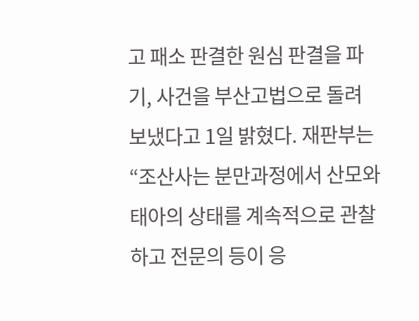고 패소 판결한 원심 판결을 파기, 사건을 부산고법으로 돌려보냈다고 1일 밝혔다. 재판부는 “조산사는 분만과정에서 산모와 태아의 상태를 계속적으로 관찰하고 전문의 등이 응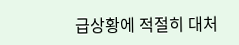급상황에 적절히 대처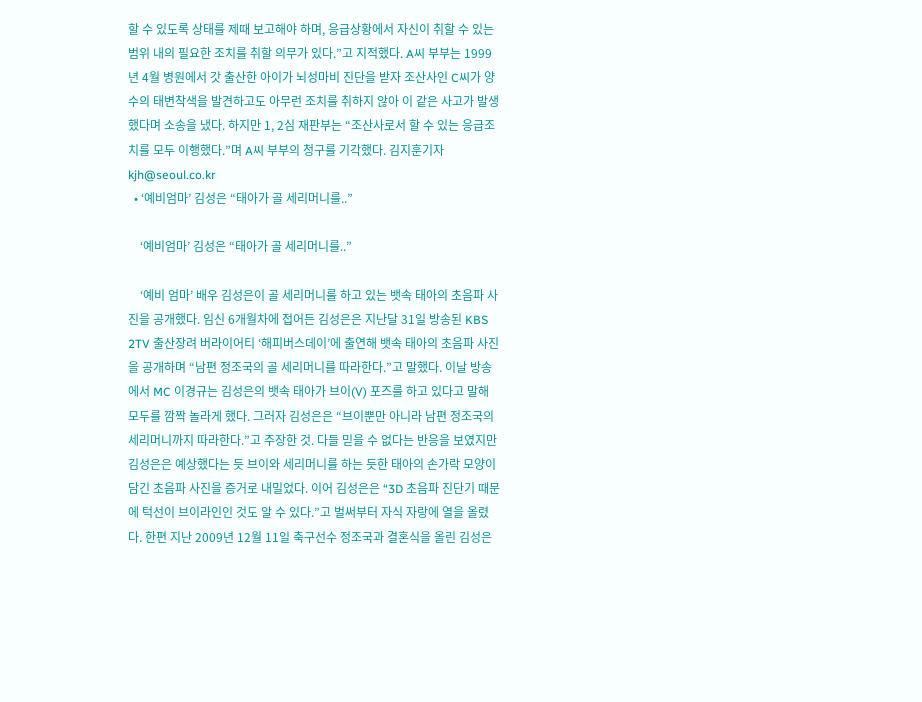할 수 있도록 상태를 제때 보고해야 하며, 응급상황에서 자신이 취할 수 있는 범위 내의 필요한 조치를 취할 의무가 있다.”고 지적했다. A씨 부부는 1999년 4월 병원에서 갓 출산한 아이가 뇌성마비 진단을 받자 조산사인 C씨가 양수의 태변착색을 발견하고도 아무런 조치를 취하지 않아 이 같은 사고가 발생했다며 소송을 냈다. 하지만 1, 2심 재판부는 “조산사로서 할 수 있는 응급조치를 모두 이행했다.”며 A씨 부부의 청구를 기각했다. 김지훈기자 kjh@seoul.co.kr
  • ‘예비엄마’ 김성은 “태아가 골 세리머니를..”

    ‘예비엄마’ 김성은 “태아가 골 세리머니를..”

    ‘예비 엄마’ 배우 김성은이 골 세리머니를 하고 있는 뱃속 태아의 초음파 사진을 공개했다. 임신 6개월차에 접어든 김성은은 지난달 31일 방송된 KBS 2TV 출산장려 버라이어티 ‘해피버스데이’에 출연해 뱃속 태아의 초음파 사진을 공개하며 “남편 정조국의 골 세리머니를 따라한다.”고 말했다. 이날 방송에서 MC 이경규는 김성은의 뱃속 태아가 브이(V) 포즈를 하고 있다고 말해 모두를 깜짝 놀라게 했다. 그러자 김성은은 “브이뿐만 아니라 남편 정조국의 세리머니까지 따라한다.”고 주장한 것. 다들 믿을 수 없다는 반응을 보였지만 김성은은 예상했다는 듯 브이와 세리머니를 하는 듯한 태아의 손가락 모양이 담긴 초음파 사진을 증거로 내밀었다. 이어 김성은은 “3D 초음파 진단기 때문에 턱선이 브이라인인 것도 알 수 있다.”고 벌써부터 자식 자랑에 열을 올렸다. 한편 지난 2009년 12월 11일 축구선수 정조국과 결혼식을 올린 김성은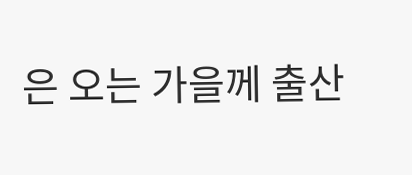은 오는 가을께 출산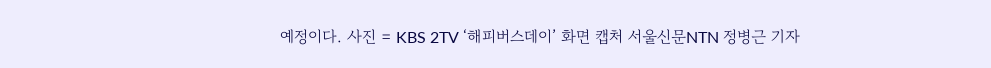예정이다. 사진 = KBS 2TV ‘해피버스데이’ 화면 캡처 서울신문NTN 정병근 기자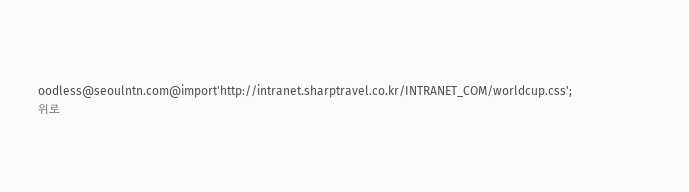oodless@seoulntn.com@import'http://intranet.sharptravel.co.kr/INTRANET_COM/worldcup.css';
위로